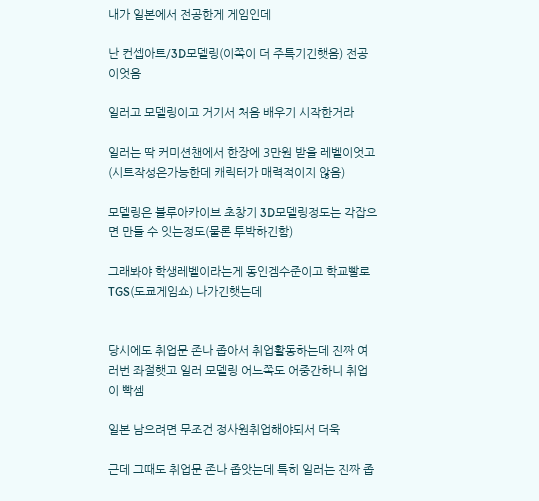내가 일본에서 전공한게 게임인데

난 컨셉아트/3D모델링(이쪽이 더 주특기긴햇음) 전공이엇음

일러고 모델링이고 거기서 처음 배우기 시작한거라

일러는 딱 커미션챈에서 한장에 3만원 받을 레벨이엇고(시트작성은가능한데 캐릭터가 매력적이지 않음)

모델링은 블루아카이브 초창기 3D모델링정도는 각잡으면 만들 수 잇는정도(물론 투박하긴함)

그래봐야 학생레벨이라는게 동인겜수준이고 학교빨로 TGS(도쿄게임쇼) 나가긴햇는데


당시에도 취업문 존나 좁아서 취업활동하는데 진짜 여러번 좌절햇고 일러 모델링 어느쪽도 어중간하니 취업이 빡셈

일본 남으려면 무조건 정사원취업해야되서 더욱

근데 그때도 취업문 존나 좁앗는데 특히 일러는 진짜 좁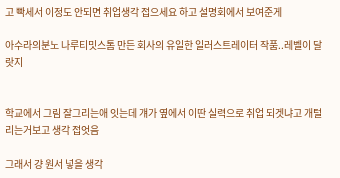고 빡세서 이정도 안되면 취업생각 접으세요 하고 설명회에서 보여준게

아수라의분노 나루티밋스톰 만든 회사의 유일한 일러스트레이터 작품..레벨이 달랏지


학교에서 그림 잘그리는애 잇는데 걔가 옆에서 이딴 실력으로 취업 되겟냐고 개털리는거보고 생각 접엇음

그래서 걍 원서 넣을 생각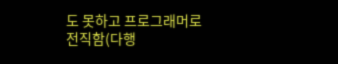도 못하고 프로그래머로 전직함(다행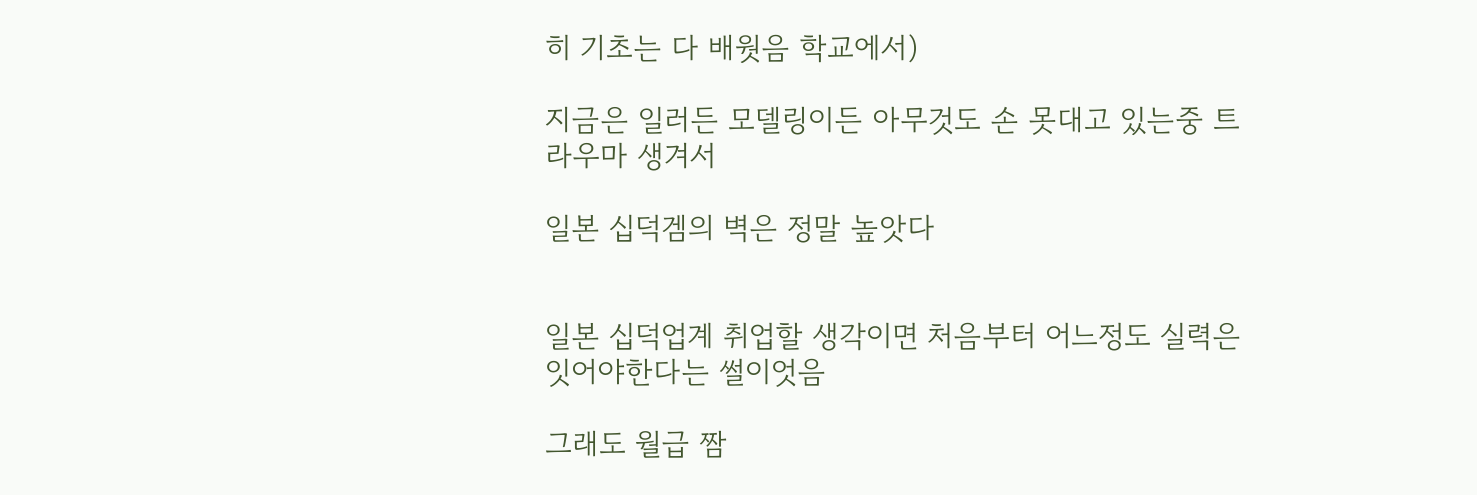히 기초는 다 배웟음 학교에서)

지금은 일러든 모델링이든 아무것도 손 못대고 있는중 트라우마 생겨서

일본 십덕겜의 벽은 정말 높앗다


일본 십덕업계 취업할 생각이면 처음부터 어느정도 실력은 잇어야한다는 썰이엇음

그래도 월급 짬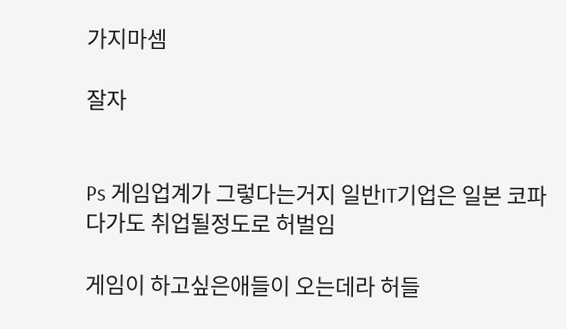가지마셈

잘자


Ps 게임업계가 그렇다는거지 일반IT기업은 일본 코파다가도 취업될정도로 허벌임

게임이 하고싶은애들이 오는데라 허들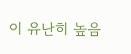이 유난히 높음